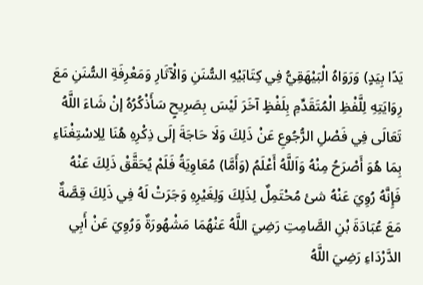يَدًا بِيَدٍ) وَرَوَاهُ الْبَيْهَقِيُّ فِي كِتَابَيْهِ السُّنَنِ وَالْآثَارِ وَمَعْرِفَةِ السُّنَنِ مَعَ رِوَايَتِهِ لِلَّفْظِ الْمُتَقَدِّمِ بِلَفْظٍ آخَرَ لَيْسَ بِصَرِيحٍ سَأَذْكُرُهُ إنْ شَاءَ اللَّهُ تَعَالَى فِي فَصْلِ الرُّجُوعِ عَنْ ذَلِكَ وَلَا حَاجَةَ إلَى ذِكْرِهِ هُنَا لِلِاسْتِغْنَاءِ بِمَا هُوَ أَصْرَحُ مِنْهُ وَاَللَّهُ أَعْلَمُ (وَأَمَّا) مُعَاوِيَةُ فَلَمْ يُحَقَّقْ ذَلِكَ عَنْهُ فَإِنَّهُ رُوِيَ عَنْهُ شئ مُحْتَمِلٌ لِذَلِكَ وَلِغَيْرِهِ وَجَرَتْ لَهُ فِي ذَلِكَ قِصَّةٌ مَعَ عُبَادَةَ بْنِ الصَّامِتِ رَضِيَ اللَّهُ عَنْهُمَا مَشْهُورَةٌ وَرُوِيَ عَنْ أَبِي الدَّرْدَاءِ رَضِيَ اللَّهُ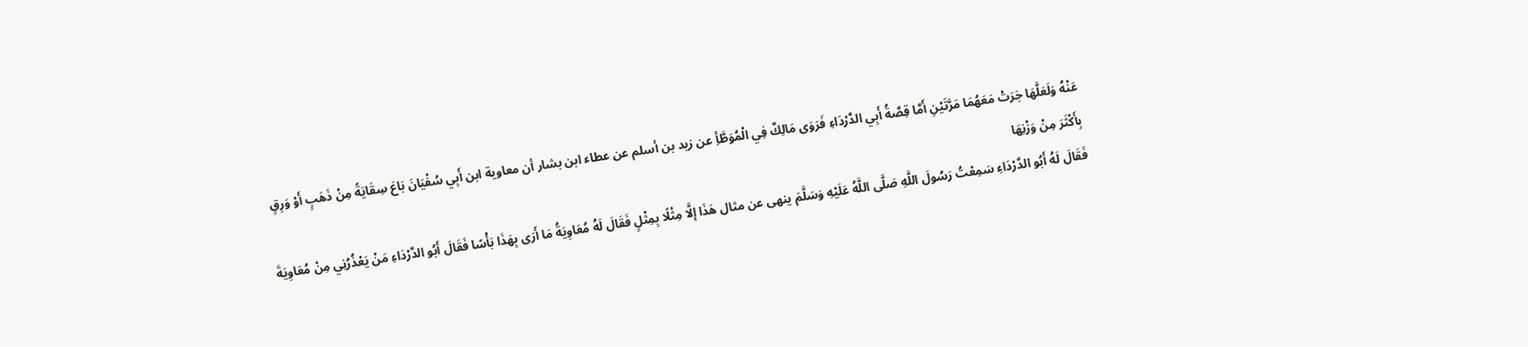عَنْهُ وَلَعَلَّهَا جَرَتْ مَعَهُمَا مَرَّتَيْنِ أَمَّا قِصَّةُ أَبِي الدَّرْدَاءِ فَرَوَى مَالِكٌ فِي الْمُوَطَّأِ عن زيد بن أسلم عن عطاء ابن بشار أن معاوية ابن أَبِي سُفْيَانَ بَاعَ سِقَايَةً مِنْ ذَهَبٍ أَوْ وَرِقٍ بِأَكْثَرَ مِنْ وَزْنِهَا
فَقَالَ لَهُ أَبُو الدَّرْدَاءِ سَمِعْتُ رَسُولَ اللَّهِ صَلَّى اللَّهُ عَلَيْهِ وَسَلَّمَ ينهى عن مثال هَذَا إلَّا مِثْلًا بِمِثْلٍ فَقَالَ لَهُ مُعَاوِيَةُ مَا أَرَى بِهَذَا بَأْسًا فَقَالَ أَبُو الدَّرْدَاءِ مَنْ يَعْذُرُنِي مِنْ مُعَاوِيَةَ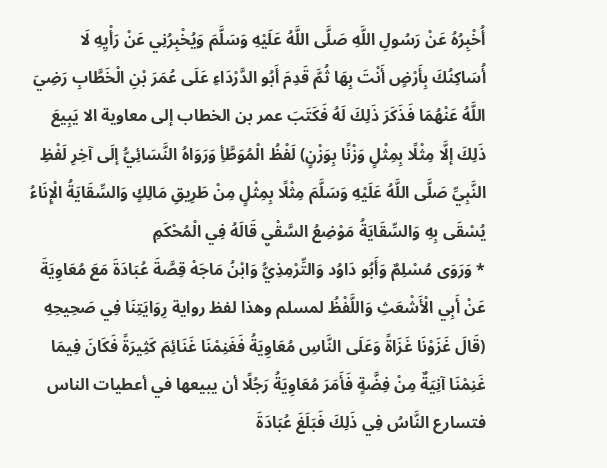أُخْبِرُهُ عَنْ رَسُولِ اللَّهِ صَلَّى اللَّهُ عَلَيْهِ وَسَلَّمَ وَيُخْبِرُنِي عَنْ رَأْيِهِ لَا أُسَاكِنُكَ بِأَرْضٍ أَنْتَ بِهَا ثُمَّ قَدِمَ أَبُو الدَّرْدَاءِ عَلَى عُمَرَ بْنِ الْخَطَّابِ رَضِيَ اللَّهُ عَنْهُمَا فَذَكَرَ ذَلِكَ لَهُ فَكَتَبَ عمر بن الخطاب إلى معاوية الا يَبِيعَ ذَلِكَ إلَّا مِثْلًا بِمِثْلٍ وَزْنًا بِوَزْنٍ) لَفْظُ الْمُوَطَّأِ وَرَوَاهُ النَّسَائِيُّ إلَى آخِرِ لَفْظِ النَّبِيِّ صَلَّى اللَّهُ عَلَيْهِ وَسَلَّمَ مِثْلًا بِمِثْلٍ مِنْ طَرِيقِ مَالِكٍ وَالسِّقَايَةُ الْإِنَاءُ يُسْقَى بِهِ وَالسِّقَايَةُ مَوْضِعُ السَّقْيِ قَالَهُ فِي الْمُحْكَمِ
* وَرَوَى مُسْلِمٌ وَأَبُو دَاوُد وَالتِّرْمِذِيُّ وَابْنُ مَاجَهْ قِصَّةَ عُبَادَةَ مَعَ مُعَاوِيَةَ عَنْ أَبِي الْأَشْعَثِ وَاللَّفْظُ لمسلم وهذا لفظ رواية رِوَايَتِنَا فِي صَحِيحِهِ (قَالَ غَزَوْنَا غَزَاةً وَعَلَى النَّاسِ مُعَاوِيَةُ فَغَنِمْنَا غَنَائِمَ كَثِيرَةً فَكَانَ فِيمَا غَنِمْنَا آنِيَةٌ مِنْ فِضَّةٍ فَأَمَرَ مُعَاوِيَةُ رَجُلًا أن يبيعها في أعطيات الناس فتسارع النَّاسُ فِي ذَلِكَ فَبَلَغَ عُبَادَةَ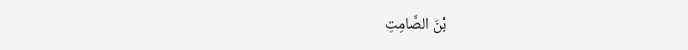بْنَ الصَّامِتِ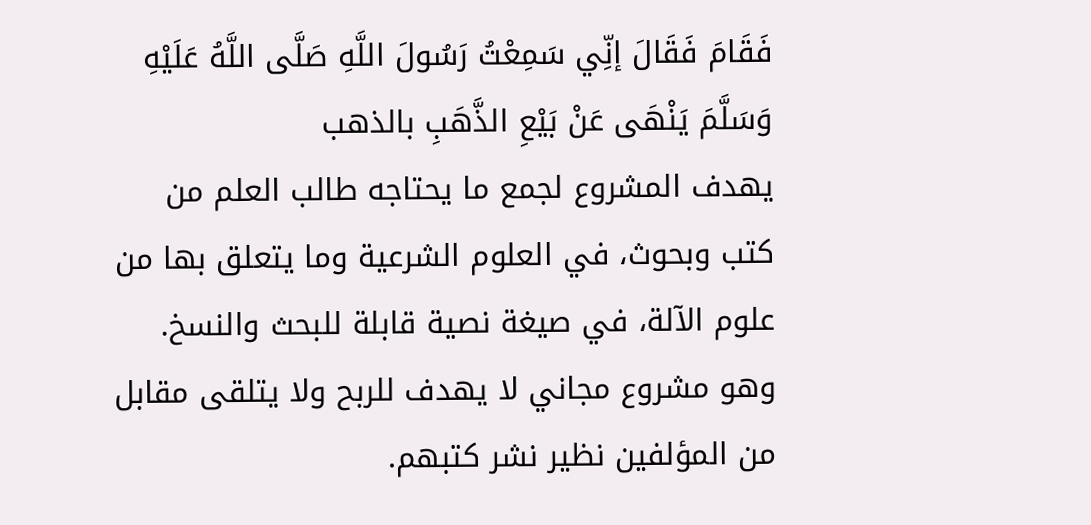فَقَامَ فَقَالَ إنِّي سَمِعْتُ رَسُولَ اللَّهِ صَلَّى اللَّهُ عَلَيْهِ وَسَلَّمَ يَنْهَى عَنْ بَيْعِ الذَّهَبِ بالذهب
يهدف المشروع لجمع ما يحتاجه طالب العلم من كتب وبحوث، في العلوم الشرعية وما يتعلق بها من علوم الآلة، في صيغة نصية قابلة للبحث والنسخ.
وهو مشروع مجاني لا يهدف للربح ولا يتلقى مقابل من المؤلفين نظير نشر كتبهم.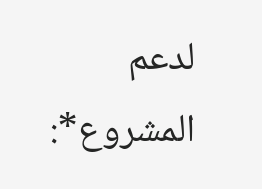لدعم المشروع*: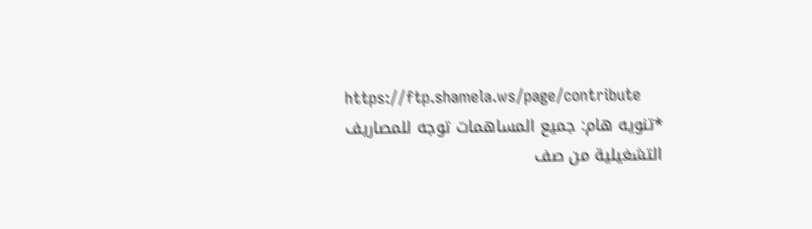https://ftp.shamela.ws/page/contribute
*تنويه هام: جميع المساهمات توجه للمصاريف التشغيلية من صف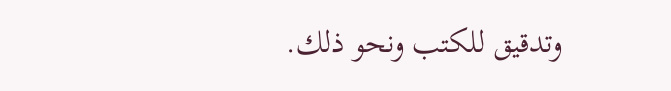وتدقيق للكتب ونحو ذلك.